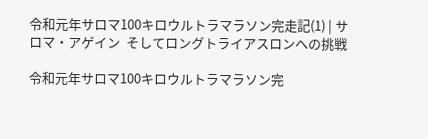令和元年サロマ100キロウルトラマラソン完走記(1) | サロマ・アゲイン  そしてロングトライアスロンへの挑戦

令和元年サロマ100キロウルトラマラソン完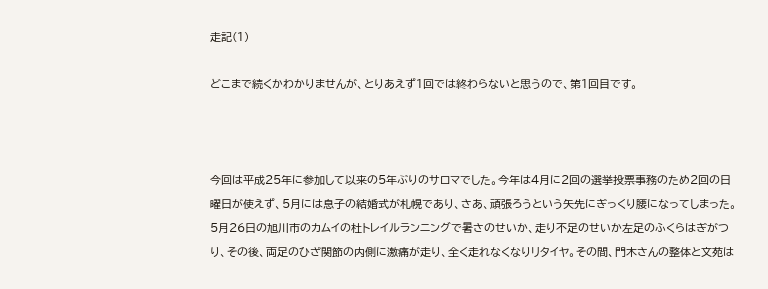走記(1)

どこまで続くかわかりませんが、とりあえず1回では終わらないと思うので、第1回目です。



今回は平成25年に参加して以来の5年ぶりのサロマでした。今年は4月に2回の選挙投票事務のため2回の日曜日が使えず、5月には息子の結婚式が札幌であり、さあ、頑張ろうという矢先にぎっくり腰になってしまった。5月26日の旭川市のカムイの杜トレイルランニングで暑さのせいか、走り不足のせいか左足のふくらはぎがつり、その後、両足のひざ関節の内側に激痛が走り、全く走れなくなりリタイヤ。その間、門木さんの整体と文苑は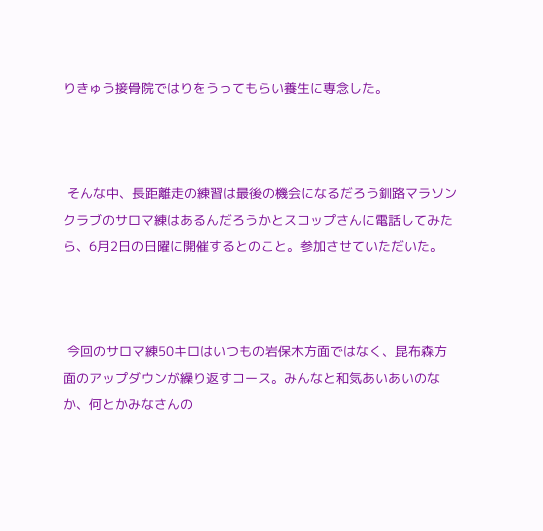りきゅう接骨院ではりをうってもらい養生に専念した。



 そんな中、長距離走の練習は最後の機会になるだろう釧路マラソンクラブのサロマ練はあるんだろうかとスコップさんに電話してみたら、6月2日の日曜に開催するとのこと。参加させていただいた。



 今回のサロマ練50キロはいつもの岩保木方面ではなく、昆布森方面のアップダウンが繰り返すコース。みんなと和気あいあいのなか、何とかみなさんの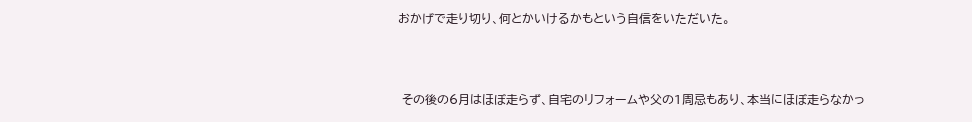おかげで走り切り、何とかいけるかもという自信をいただいた。



 その後の6月はほぼ走らず、自宅のリフォームや父の1周忌もあり、本当にほぼ走らなかっ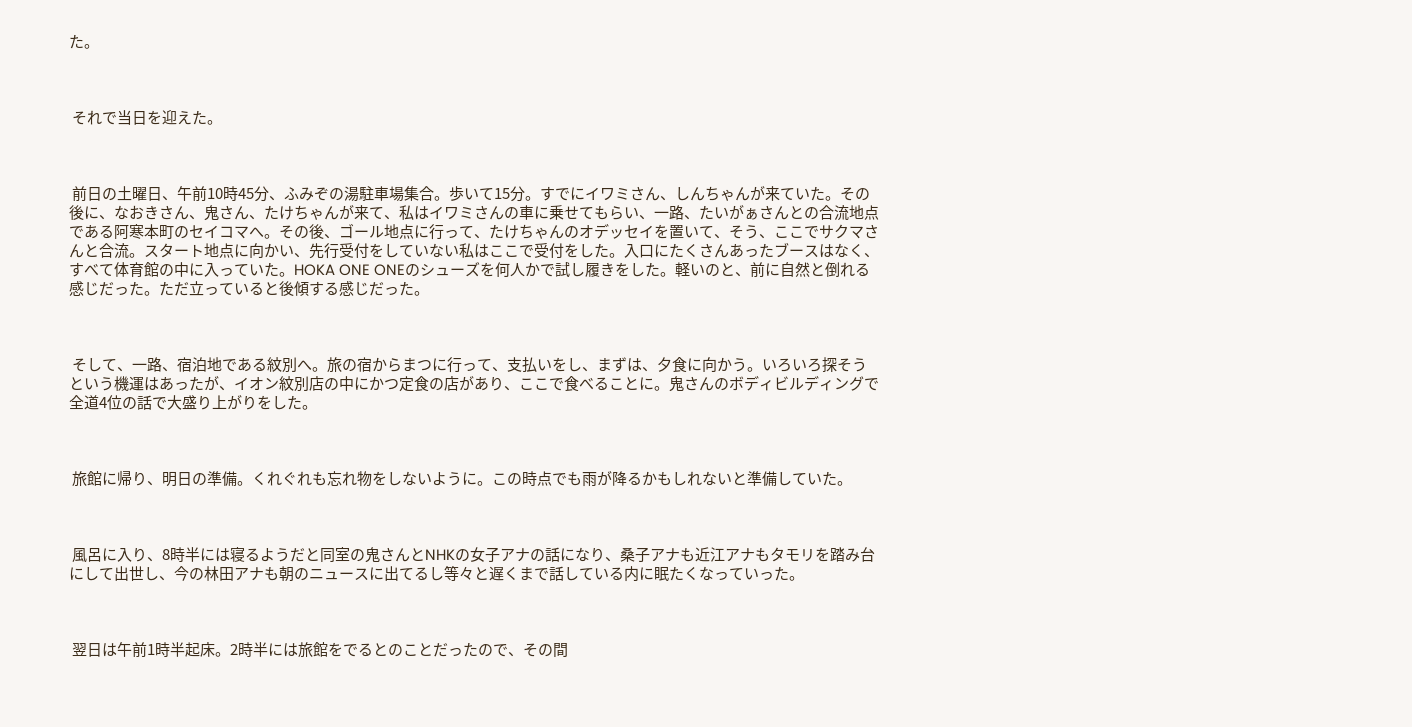た。



 それで当日を迎えた。



 前日の土曜日、午前10時45分、ふみぞの湯駐車場集合。歩いて15分。すでにイワミさん、しんちゃんが来ていた。その後に、なおきさん、鬼さん、たけちゃんが来て、私はイワミさんの車に乗せてもらい、一路、たいがぁさんとの合流地点である阿寒本町のセイコマへ。その後、ゴール地点に行って、たけちゃんのオデッセイを置いて、そう、ここでサクマさんと合流。スタート地点に向かい、先行受付をしていない私はここで受付をした。入口にたくさんあったブースはなく、すべて体育館の中に入っていた。HOKA ONE ONEのシューズを何人かで試し履きをした。軽いのと、前に自然と倒れる感じだった。ただ立っていると後傾する感じだった。



 そして、一路、宿泊地である紋別へ。旅の宿からまつに行って、支払いをし、まずは、夕食に向かう。いろいろ探そうという機運はあったが、イオン紋別店の中にかつ定食の店があり、ここで食べることに。鬼さんのボディビルディングで全道4位の話で大盛り上がりをした。



 旅館に帰り、明日の準備。くれぐれも忘れ物をしないように。この時点でも雨が降るかもしれないと準備していた。



 風呂に入り、8時半には寝るようだと同室の鬼さんとNHKの女子アナの話になり、桑子アナも近江アナもタモリを踏み台にして出世し、今の林田アナも朝のニュースに出てるし等々と遅くまで話している内に眠たくなっていった。



 翌日は午前1時半起床。2時半には旅館をでるとのことだったので、その間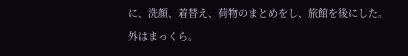に、洗顔、着替え、荷物のまとめをし、旅館を後にした。外はまっくら。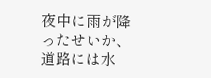夜中に雨が降ったせいか、道路には水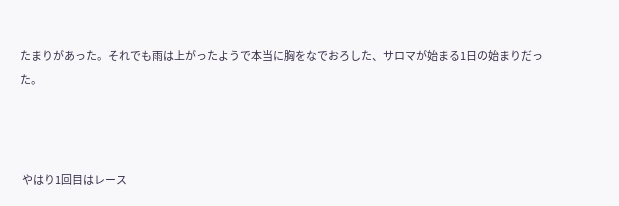たまりがあった。それでも雨は上がったようで本当に胸をなでおろした、サロマが始まる1日の始まりだった。



 やはり1回目はレース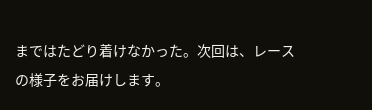まではたどり着けなかった。次回は、レースの様子をお届けします。